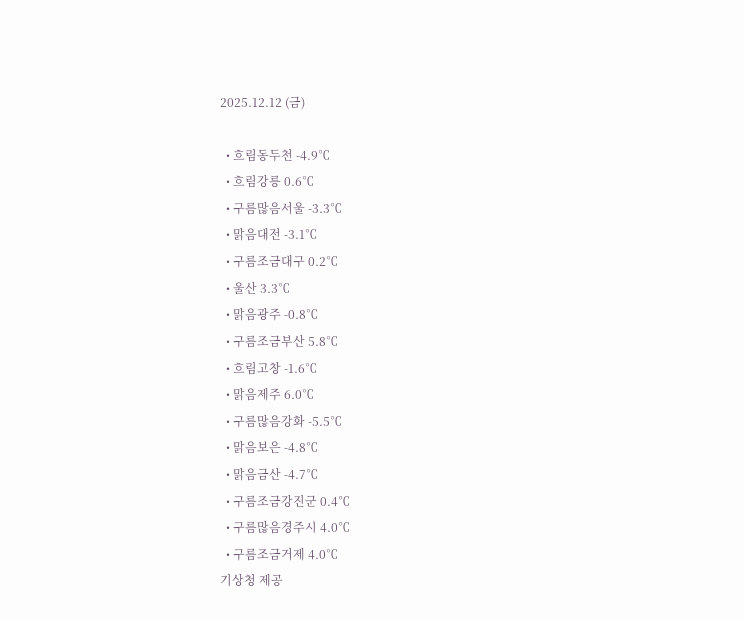2025.12.12 (금)

  • 흐림동두천 -4.9℃
  • 흐림강릉 0.6℃
  • 구름많음서울 -3.3℃
  • 맑음대전 -3.1℃
  • 구름조금대구 0.2℃
  • 울산 3.3℃
  • 맑음광주 -0.8℃
  • 구름조금부산 5.8℃
  • 흐림고창 -1.6℃
  • 맑음제주 6.0℃
  • 구름많음강화 -5.5℃
  • 맑음보은 -4.8℃
  • 맑음금산 -4.7℃
  • 구름조금강진군 0.4℃
  • 구름많음경주시 4.0℃
  • 구름조금거제 4.0℃
기상청 제공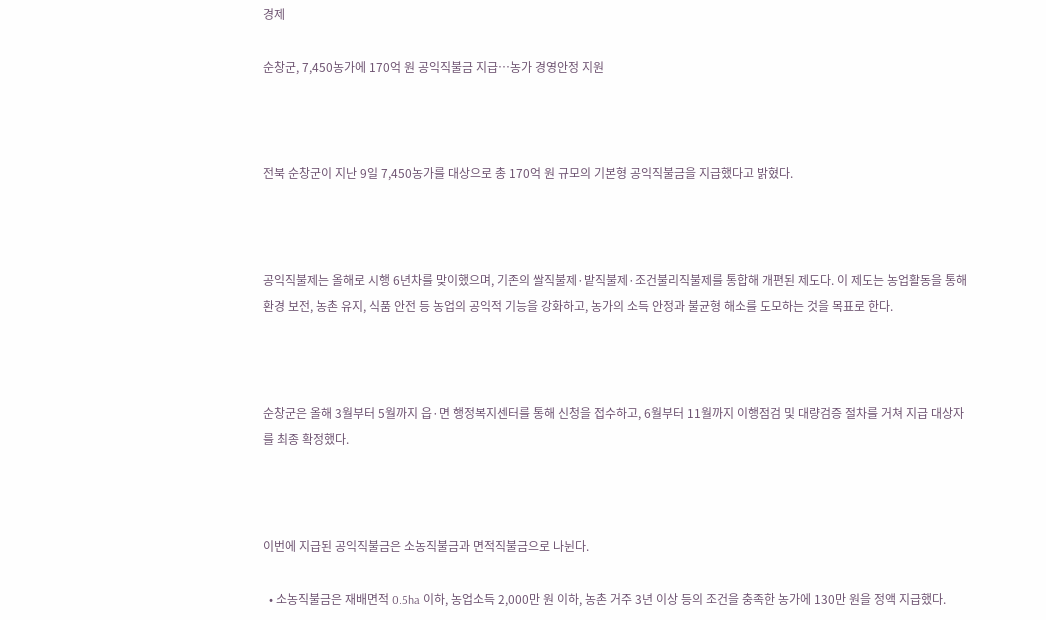경제

순창군, 7,450농가에 170억 원 공익직불금 지급…농가 경영안정 지원



전북 순창군이 지난 9일 7,450농가를 대상으로 총 170억 원 규모의 기본형 공익직불금을 지급했다고 밝혔다.



공익직불제는 올해로 시행 6년차를 맞이했으며, 기존의 쌀직불제·밭직불제·조건불리직불제를 통합해 개편된 제도다. 이 제도는 농업활동을 통해 환경 보전, 농촌 유지, 식품 안전 등 농업의 공익적 기능을 강화하고, 농가의 소득 안정과 불균형 해소를 도모하는 것을 목표로 한다.



순창군은 올해 3월부터 5월까지 읍·면 행정복지센터를 통해 신청을 접수하고, 6월부터 11월까지 이행점검 및 대량검증 절차를 거쳐 지급 대상자를 최종 확정했다.



이번에 지급된 공익직불금은 소농직불금과 면적직불금으로 나뉜다.

  • 소농직불금은 재배면적 0.5ha 이하, 농업소득 2,000만 원 이하, 농촌 거주 3년 이상 등의 조건을 충족한 농가에 130만 원을 정액 지급했다.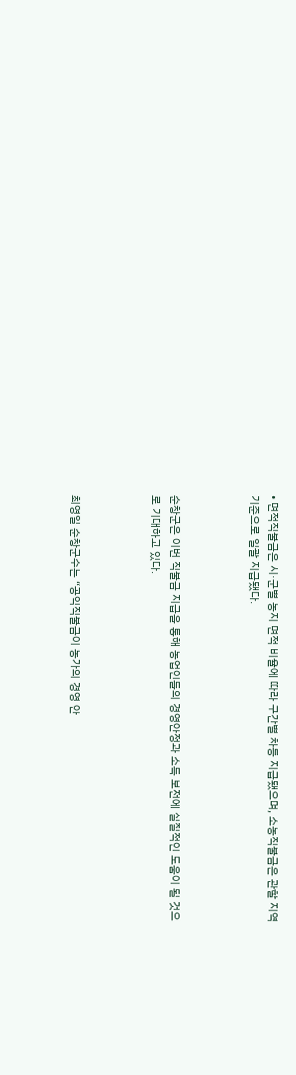• 면적직불금은 시·군별 농지 면적 비율에 따라 구간별 차등 지급됐으며, 소농직불금은 관할 지역 기준으로 일괄 지급됐다.



순창군은 이번 직불금 지급을 통해 농업인들의 경영안정과 소득 보전에 실질적인 도움이 될 것으로 기대하고 있다.



최영일 순창군수는 “공익직불금이 농가의 경영 안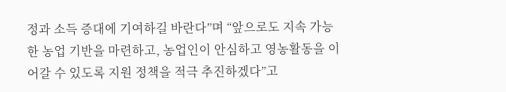정과 소득 증대에 기여하길 바란다”며 “앞으로도 지속 가능한 농업 기반을 마련하고, 농업인이 안심하고 영농활동을 이어갈 수 있도록 지원 정책을 적극 추진하겠다”고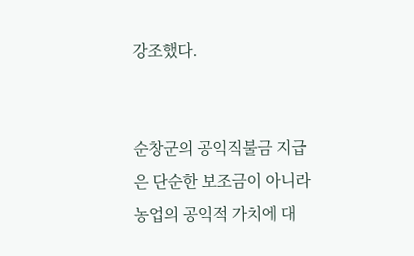강조했다.


순창군의 공익직불금 지급은 단순한 보조금이 아니라 농업의 공익적 가치에 대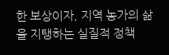한 보상이자, 지역 농가의 삶을 지탱하는 실질적 정책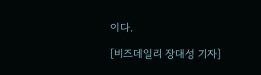이다.

[비즈데일리 장대성 기자]